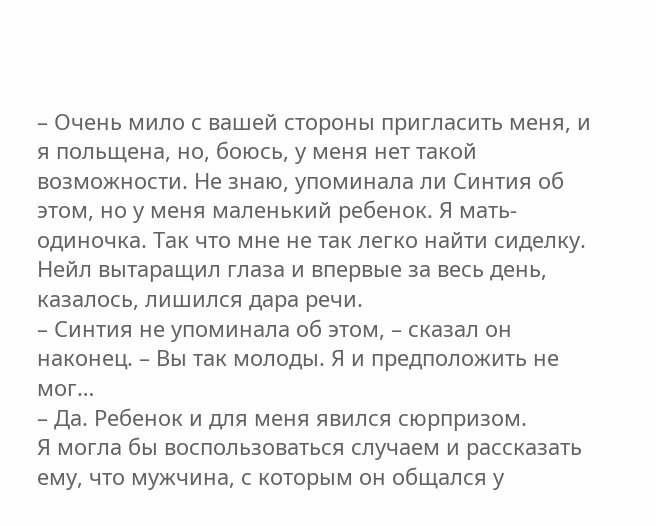– Очень мило с вашей стороны пригласить меня, и я польщена, но, боюсь, у меня нет такой возможности. Не знаю, упоминала ли Синтия об этом, но у меня маленький ребенок. Я мать-одиночка. Так что мне не так легко найти сиделку.
Нейл вытаращил глаза и впервые за весь день, казалось, лишился дара речи.
– Синтия не упоминала об этом, – сказал он наконец. – Вы так молоды. Я и предположить не мог…
– Да. Ребенок и для меня явился сюрпризом.
Я могла бы воспользоваться случаем и рассказать ему, что мужчина, с которым он общался у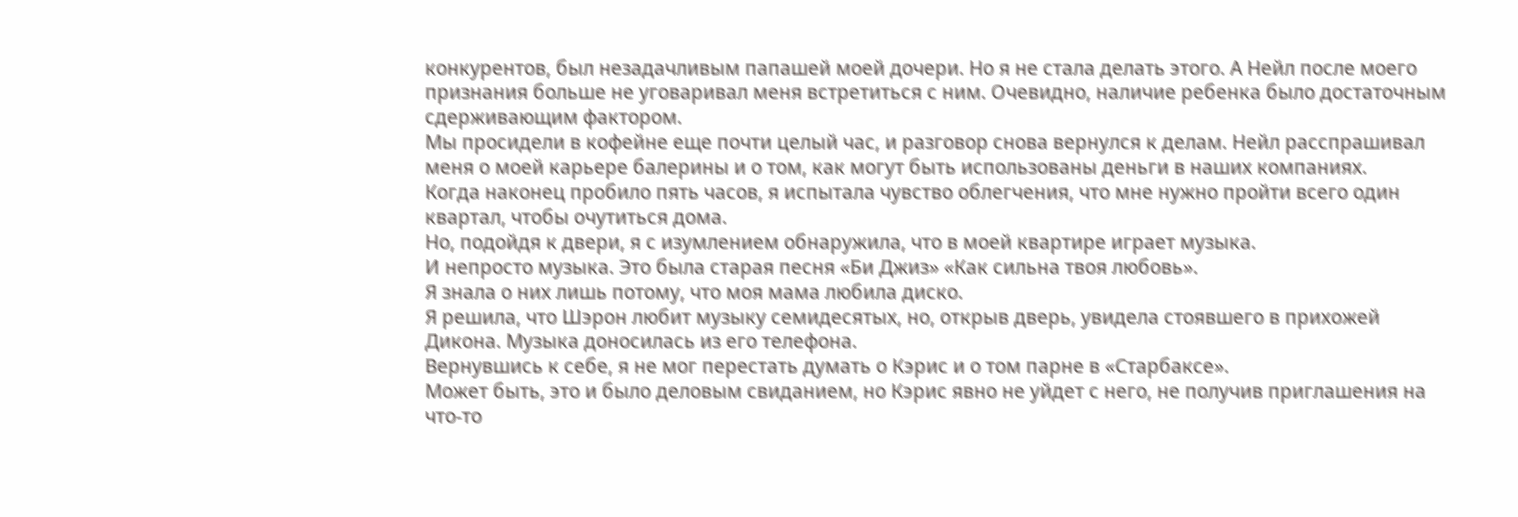конкурентов, был незадачливым папашей моей дочери. Но я не стала делать этого. А Нейл после моего признания больше не уговаривал меня встретиться с ним. Очевидно, наличие ребенка было достаточным сдерживающим фактором.
Мы просидели в кофейне еще почти целый час, и разговор снова вернулся к делам. Нейл расспрашивал меня о моей карьере балерины и о том, как могут быть использованы деньги в наших компаниях.
Когда наконец пробило пять часов, я испытала чувство облегчения, что мне нужно пройти всего один квартал, чтобы очутиться дома.
Но, подойдя к двери, я с изумлением обнаружила, что в моей квартире играет музыка.
И непросто музыка. Это была старая песня «Би Джиз» «Как сильна твоя любовь».
Я знала о них лишь потому, что моя мама любила диско.
Я решила, что Шэрон любит музыку семидесятых, но, открыв дверь, увидела стоявшего в прихожей Дикона. Музыка доносилась из его телефона.
Вернувшись к себе, я не мог перестать думать о Кэрис и о том парне в «Старбаксе».
Может быть, это и было деловым свиданием, но Кэрис явно не уйдет с него, не получив приглашения на что-то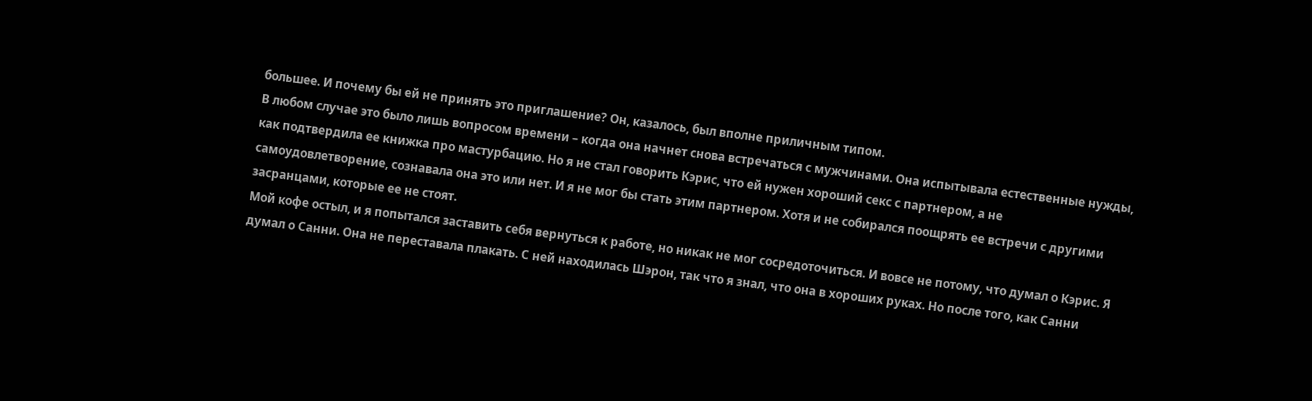большее. И почему бы ей не принять это приглашение? Он, казалось, был вполне приличным типом.
В любом случае это было лишь вопросом времени – когда она начнет снова встречаться с мужчинами. Она испытывала естественные нужды, как подтвердила ее книжка про мастурбацию. Но я не стал говорить Кэрис, что ей нужен хороший секс с партнером, а не самоудовлетворение, сознавала она это или нет. И я не мог бы стать этим партнером. Хотя и не собирался поощрять ее встречи с другими засранцами, которые ее не стоят.
Мой кофе остыл, и я попытался заставить себя вернуться к работе, но никак не мог сосредоточиться. И вовсе не потому, что думал о Кэрис. Я думал о Санни. Она не переставала плакать. С ней находилась Шэрон, так что я знал, что она в хороших руках. Но после того, как Санни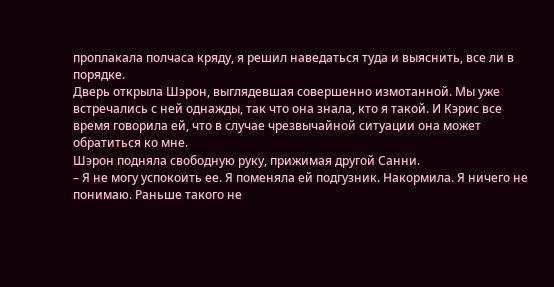проплакала полчаса кряду, я решил наведаться туда и выяснить, все ли в порядке.
Дверь открыла Шэрон, выглядевшая совершенно измотанной. Мы уже встречались с ней однажды, так что она знала, кто я такой. И Кэрис все время говорила ей, что в случае чрезвычайной ситуации она может обратиться ко мне.
Шэрон подняла свободную руку, прижимая другой Санни.
– Я не могу успокоить ее. Я поменяла ей подгузник. Накормила. Я ничего не понимаю. Раньше такого не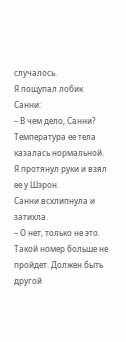случалось.
Я пощупал лобик Санни:
– В чем дело, Санни?
Температура ее тела казалась нормальной. Я протянул руки и взял ее у Шэрон.
Санни всхлипнула и затихла.
– О нет, только не это. Такой номер больше не пройдет. Должен быть другой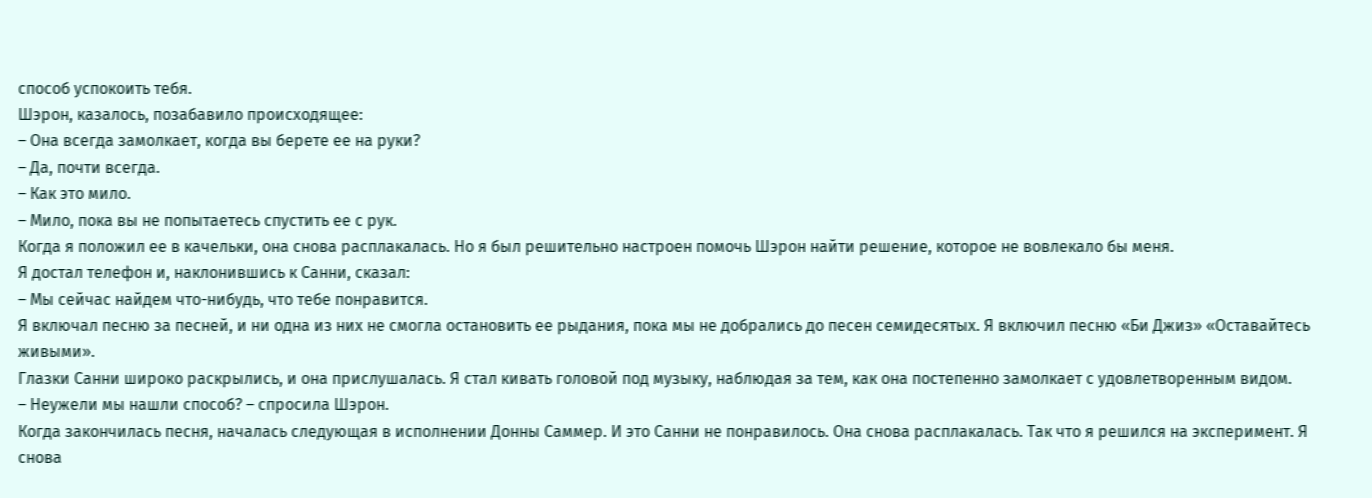способ успокоить тебя.
Шэрон, казалось, позабавило происходящее:
– Она всегда замолкает, когда вы берете ее на руки?
– Да, почти всегда.
– Как это мило.
– Мило, пока вы не попытаетесь спустить ее с рук.
Когда я положил ее в качельки, она снова расплакалась. Но я был решительно настроен помочь Шэрон найти решение, которое не вовлекало бы меня.
Я достал телефон и, наклонившись к Санни, сказал:
– Мы сейчас найдем что-нибудь, что тебе понравится.
Я включал песню за песней, и ни одна из них не смогла остановить ее рыдания, пока мы не добрались до песен семидесятых. Я включил песню «Би Джиз» «Оставайтесь живыми».
Глазки Санни широко раскрылись, и она прислушалась. Я стал кивать головой под музыку, наблюдая за тем, как она постепенно замолкает с удовлетворенным видом.
– Неужели мы нашли способ? – спросила Шэрон.
Когда закончилась песня, началась следующая в исполнении Донны Саммер. И это Санни не понравилось. Она снова расплакалась. Так что я решился на эксперимент. Я снова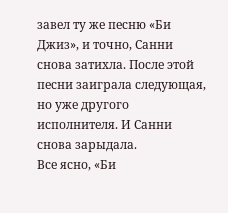завел ту же песню «Би Джиз», и точно, Санни снова затихла. После этой песни заиграла следующая, но уже другого исполнителя. И Санни снова зарыдала.
Все ясно, «Би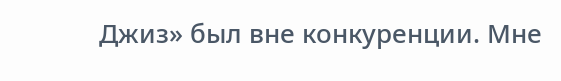Джиз» был вне конкуренции. Мне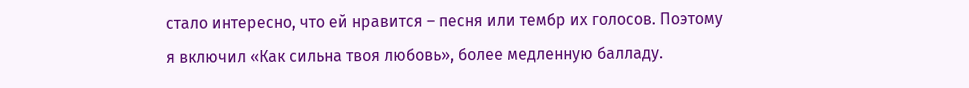стало интересно, что ей нравится – песня или тембр их голосов. Поэтому я включил «Как сильна твоя любовь», более медленную балладу.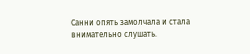Санни опять замолчала и стала внимательно слушать.